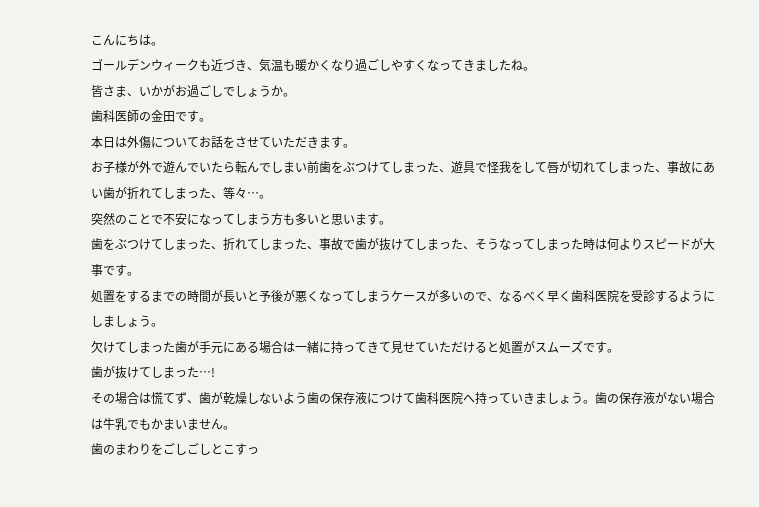こんにちは。
ゴールデンウィークも近づき、気温も暖かくなり過ごしやすくなってきましたね。
皆さま、いかがお過ごしでしょうか。
歯科医師の金田です。
本日は外傷についてお話をさせていただきます。
お子様が外で遊んでいたら転んでしまい前歯をぶつけてしまった、遊具で怪我をして唇が切れてしまった、事故にあい歯が折れてしまった、等々…。
突然のことで不安になってしまう方も多いと思います。
歯をぶつけてしまった、折れてしまった、事故で歯が抜けてしまった、そうなってしまった時は何よりスピードが大事です。
処置をするまでの時間が長いと予後が悪くなってしまうケースが多いので、なるべく早く歯科医院を受診するようにしましょう。
欠けてしまった歯が手元にある場合は一緒に持ってきて見せていただけると処置がスムーズです。
歯が抜けてしまった…!
その場合は慌てず、歯が乾燥しないよう歯の保存液につけて歯科医院へ持っていきましょう。歯の保存液がない場合は牛乳でもかまいません。
歯のまわりをごしごしとこすっ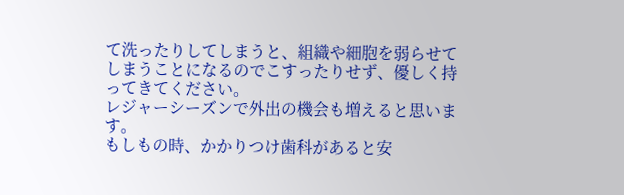て洗ったりしてしまうと、組織や細胞を弱らせてしまうことになるのでこすったりせず、優しく持ってきてください。
レジャーシーズンで外出の機会も増えると思います。
もしもの時、かかりつけ歯科があると安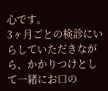心です。
3ヶ月ごとの検診にいらしていただきながら、かかりつけとして一緒にお口の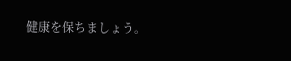健康を保ちましょう。